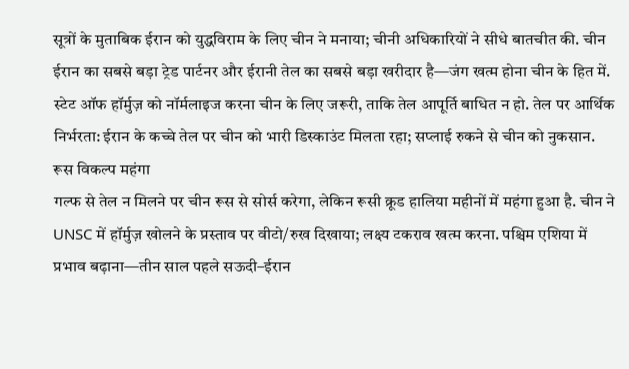सूत्रों के मुताबिक ईरान को युद्धविराम के लिए चीन ने मनाया; चीनी अधिकारियों ने सीधे बातचीत की. चीन ईरान का सबसे बड़ा ट्रेड पार्टनर और ईरानी तेल का सबसे बड़ा खरीदार है—जंग खत्म होना चीन के हित में. स्टेट ऑफ हॉर्मुज़ को नॉर्मलाइज करना चीन के लिए जरूरी, ताकि तेल आपूर्ति बाधित न हो. तेल पर आर्थिक निर्भरता: ईरान के कच्चे तेल पर चीन को भारी डिस्काउंट मिलता रहा; सप्लाई रुकने से चीन को नुकसान.
रूस विकल्प महंगा
गल्फ से तेल न मिलने पर चीन रूस से सोर्स करेगा, लेकिन रूसी क्रूड हालिया महीनों में महंगा हुआ है. चीन ने UNSC में हॉर्मुज़ खोलने के प्रस्ताव पर वीटो/रुख दिखाया; लक्ष्य टकराव खत्म करना. पश्चिम एशिया में प्रभाव बढ़ाना—तीन साल पहले सऊदी–ईरान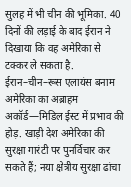सुलह में भी चीन की भूमिका. 40 दिनों की लड़ाई के बाद ईरान ने दिखाया कि वह अमेरिका से टक्कर ले सकता है. ईरान–चीन–रूस एलायंस बनाम अमेरिका का अब्राहम अकॉर्ड—मिडिल ईस्ट में प्रभाव की होड़. खाड़ी देश अमेरिका की सुरक्षा गारंटी पर पुनर्विचार कर सकते हैं; नया क्षेत्रीय सुरक्षा ढांचा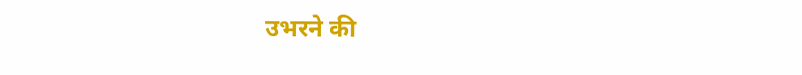उभरने की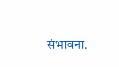संभावना.